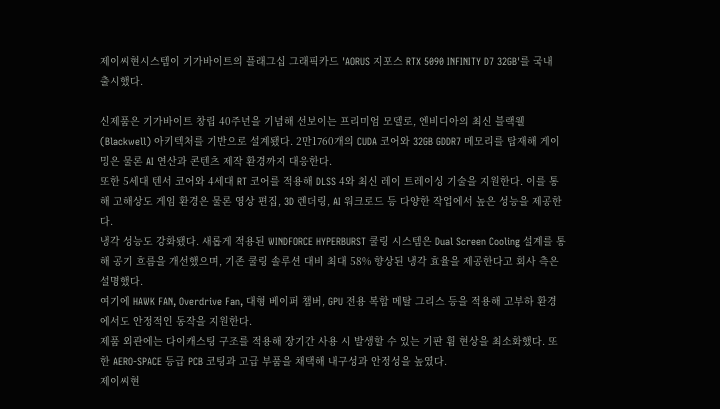제이씨현시스템이 기가바이트의 플래그십 그래픽카드 'AORUS 지포스 RTX 5090 INFINITY D7 32GB'를 국내 출시했다.

신제품은 기가바이트 창립 40주년을 기념해 선보이는 프리미엄 모델로, 엔비디아의 최신 블랙웰(Blackwell) 아키텍처를 기반으로 설계됐다. 2만1760개의 CUDA 코어와 32GB GDDR7 메모리를 탑재해 게이밍은 물론 AI 연산과 콘텐츠 제작 환경까지 대응한다.
또한 5세대 텐서 코어와 4세대 RT 코어를 적용해 DLSS 4와 최신 레이 트레이싱 기술을 지원한다. 이를 통해 고해상도 게임 환경은 물론 영상 편집, 3D 렌더링, AI 워크로드 등 다양한 작업에서 높은 성능을 제공한다.
냉각 성능도 강화됐다. 새롭게 적용된 WINDFORCE HYPERBURST 쿨링 시스템은 Dual Screen Cooling 설계를 통해 공기 흐름을 개선했으며, 기존 쿨링 솔루션 대비 최대 58% 향상된 냉각 효율을 제공한다고 회사 측은 설명했다.
여기에 HAWK FAN, Overdrive Fan, 대형 베이퍼 챔버, GPU 전용 복합 메탈 그리스 등을 적용해 고부하 환경에서도 안정적인 동작을 지원한다.
제품 외관에는 다이캐스팅 구조를 적용해 장기간 사용 시 발생할 수 있는 기판 휨 현상을 최소화했다. 또한 AERO-SPACE 등급 PCB 코팅과 고급 부품을 채택해 내구성과 안정성을 높였다.
제이씨현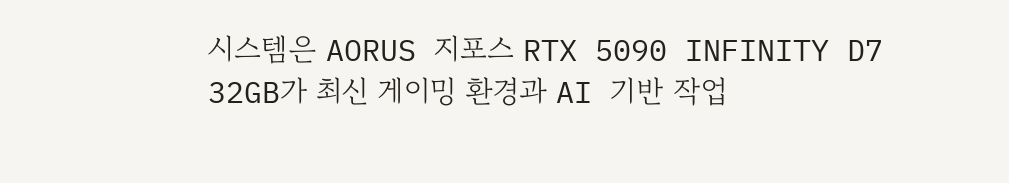시스템은 AORUS 지포스 RTX 5090 INFINITY D7 32GB가 최신 게이밍 환경과 AI 기반 작업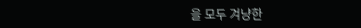을 모두 겨냥한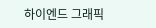하이엔드 그래픽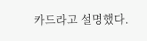카드라고 설명했다.